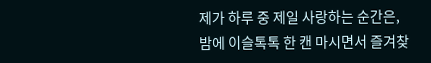제가 하루 중 제일 사랑하는 순간은,
밤에 이슬톡톡 한 캔 마시면서 즐겨찾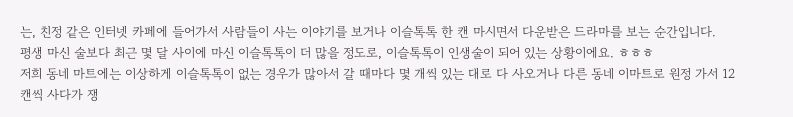는, 친정 같은 인터넷 카페에 들어가서 사람들이 사는 이야기를 보거나 이슬톡톡 한 캔 마시면서 다운받은 드라마를 보는 순간입니다.
평생 마신 술보다 최근 몇 달 사이에 마신 이슬톡톡이 더 많을 정도로, 이슬톡톡이 인생술이 되어 있는 상황이에요. ㅎㅎㅎ
저희 동네 마트에는 이상하게 이슬톡톡이 없는 경우가 많아서 갈 때마다 몇 개씩 있는 대로 다 사오거나 다른 동네 이마트로 원정 가서 12캔씩 사다가 쟁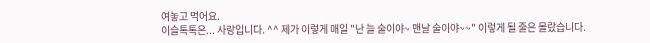여놓고 먹어요.
이슬톡톡은... 사랑입니다. ^^ 제가 이렇게 매일 "난 늘 술이야~ 맨날 술이야~~" 이렇게 될 줄은 몰랐습니다.